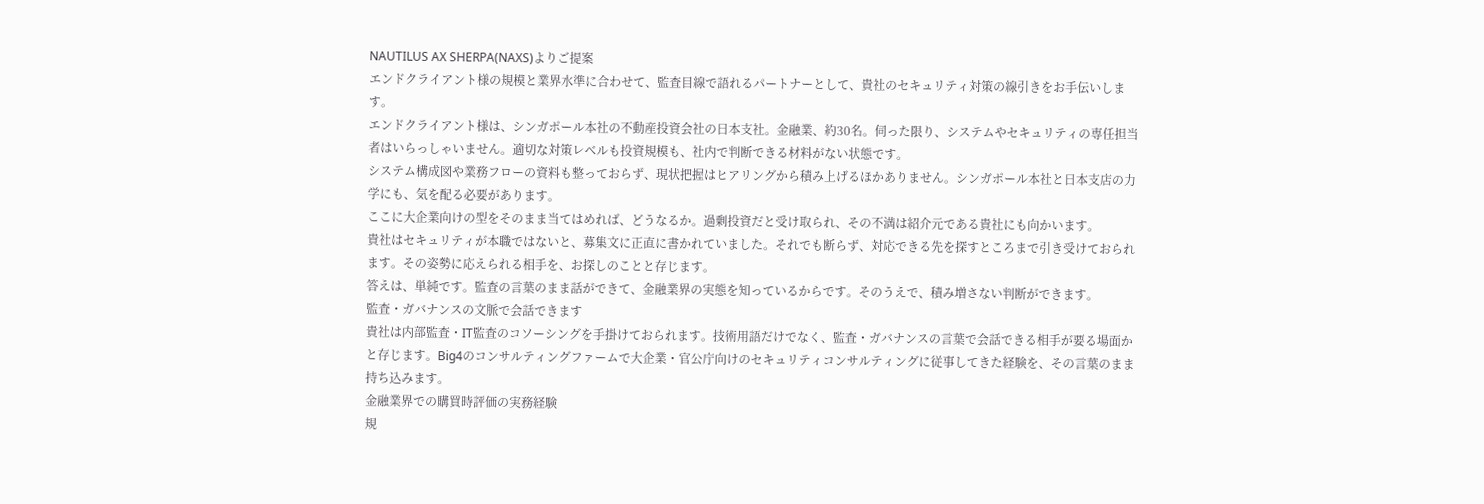NAUTILUS AX SHERPA(NAXS)よりご提案
エンドクライアント様の規模と業界水準に合わせて、監査目線で語れるパートナーとして、貴社のセキュリティ対策の線引きをお手伝いします。
エンドクライアント様は、シンガポール本社の不動産投資会社の日本支社。金融業、約30名。伺った限り、システムやセキュリティの専任担当者はいらっしゃいません。適切な対策レベルも投資規模も、社内で判断できる材料がない状態です。
システム構成図や業務フローの資料も整っておらず、現状把握はヒアリングから積み上げるほかありません。シンガポール本社と日本支店の力学にも、気を配る必要があります。
ここに大企業向けの型をそのまま当てはめれば、どうなるか。過剰投資だと受け取られ、その不満は紹介元である貴社にも向かいます。
貴社はセキュリティが本職ではないと、募集文に正直に書かれていました。それでも断らず、対応できる先を探すところまで引き受けておられます。その姿勢に応えられる相手を、お探しのことと存じます。
答えは、単純です。監査の言葉のまま話ができて、金融業界の実態を知っているからです。そのうえで、積み増さない判断ができます。
監査・ガバナンスの文脈で会話できます
貴社は内部監査・IT監査のコソーシングを手掛けておられます。技術用語だけでなく、監査・ガバナンスの言葉で会話できる相手が要る場面かと存じます。Big4のコンサルティングファームで大企業・官公庁向けのセキュリティコンサルティングに従事してきた経験を、その言葉のまま持ち込みます。
金融業界での購買時評価の実務経験
規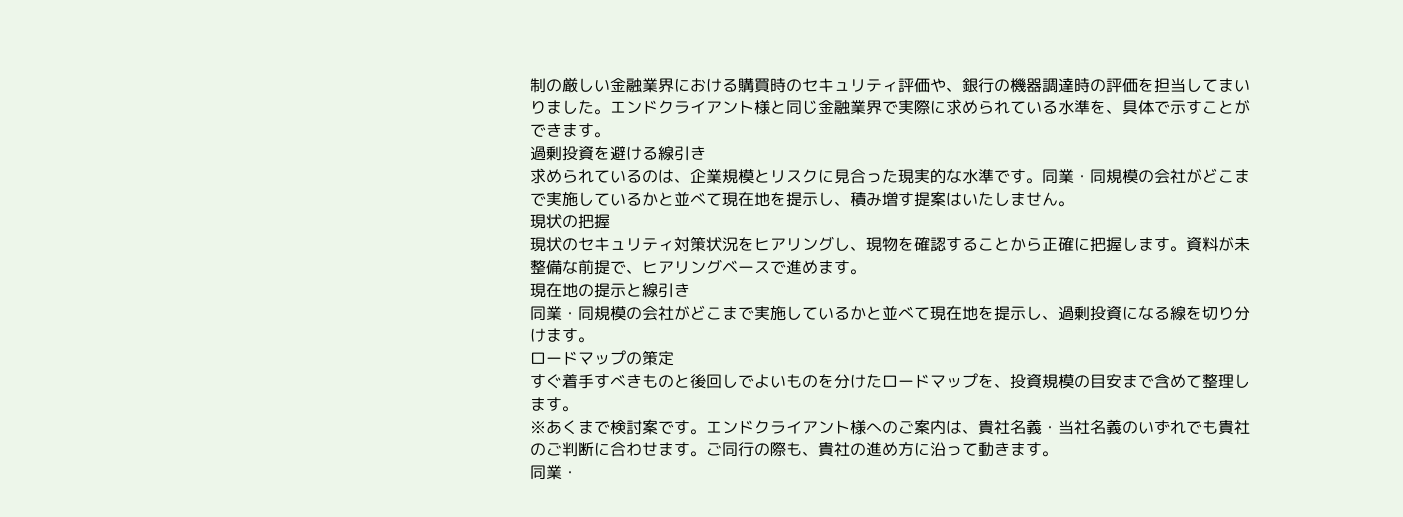制の厳しい金融業界における購買時のセキュリティ評価や、銀行の機器調達時の評価を担当してまいりました。エンドクライアント様と同じ金融業界で実際に求められている水準を、具体で示すことができます。
過剰投資を避ける線引き
求められているのは、企業規模とリスクに見合った現実的な水準です。同業・同規模の会社がどこまで実施しているかと並べて現在地を提示し、積み増す提案はいたしません。
現状の把握
現状のセキュリティ対策状況をヒアリングし、現物を確認することから正確に把握します。資料が未整備な前提で、ヒアリングベースで進めます。
現在地の提示と線引き
同業・同規模の会社がどこまで実施しているかと並べて現在地を提示し、過剰投資になる線を切り分けます。
ロードマップの策定
すぐ着手すべきものと後回しでよいものを分けたロードマップを、投資規模の目安まで含めて整理します。
※あくまで検討案です。エンドクライアント様へのご案内は、貴社名義・当社名義のいずれでも貴社のご判断に合わせます。ご同行の際も、貴社の進め方に沿って動きます。
同業・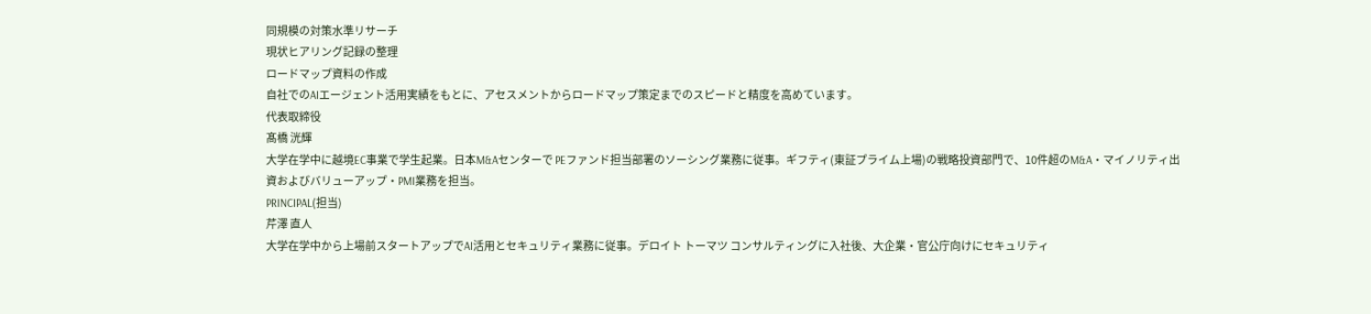同規模の対策水準リサーチ
現状ヒアリング記録の整理
ロードマップ資料の作成
自社でのAIエージェント活用実績をもとに、アセスメントからロードマップ策定までのスピードと精度を高めています。
代表取締役
髙橋 洸輝
大学在学中に越境EC事業で学生起業。日本M&Aセンターで PEファンド担当部署のソーシング業務に従事。ギフティ(東証プライム上場)の戦略投資部門で、10件超のM&A・マイノリティ出資およびバリューアップ・PMI業務を担当。
PRINCIPAL(担当)
芹澤 直人
大学在学中から上場前スタートアップでAI活用とセキュリティ業務に従事。デロイト トーマツ コンサルティングに入社後、大企業・官公庁向けにセキュリティ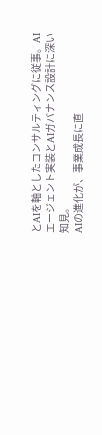とAIを軸としたコンサルティングに従事。AIエージェント実装とAIガバナンス設計に深い知見。
AIの進化が、事業成長に直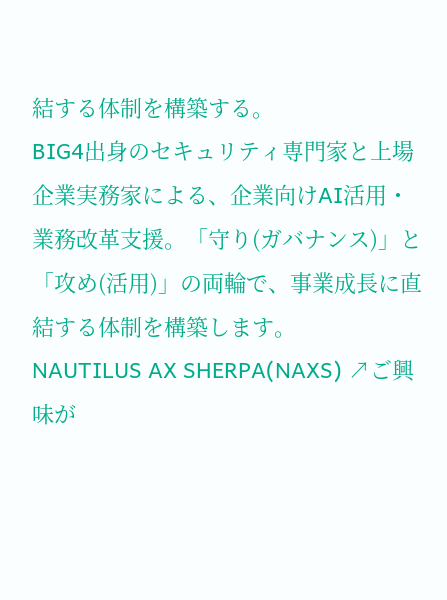結する体制を構築する。
BIG4出身のセキュリティ専門家と上場企業実務家による、企業向けAI活用・業務改革支援。「守り(ガバナンス)」と「攻め(活用)」の両輪で、事業成長に直結する体制を構築します。
NAUTILUS AX SHERPA(NAXS) ↗ご興味が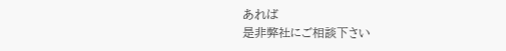あれば
是非弊社にご相談下さい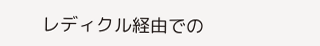レディクル経由での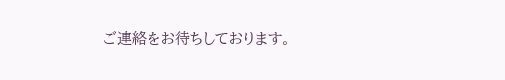ご連絡をお待ちしております。